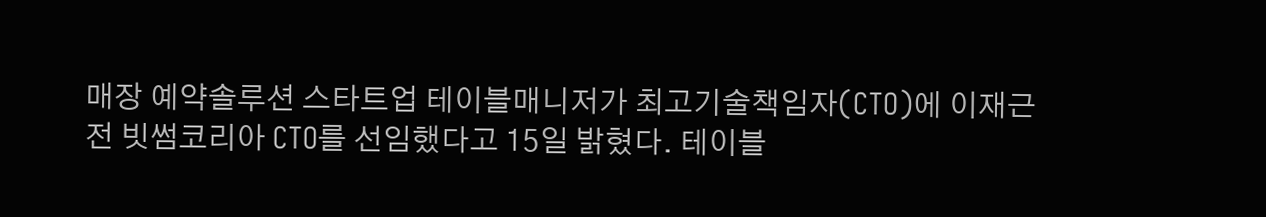매장 예약솔루션 스타트업 테이블매니저가 최고기술책임자(CTO)에 이재근 전 빗썸코리아 CTO를 선임했다고 15일 밝혔다. 테이블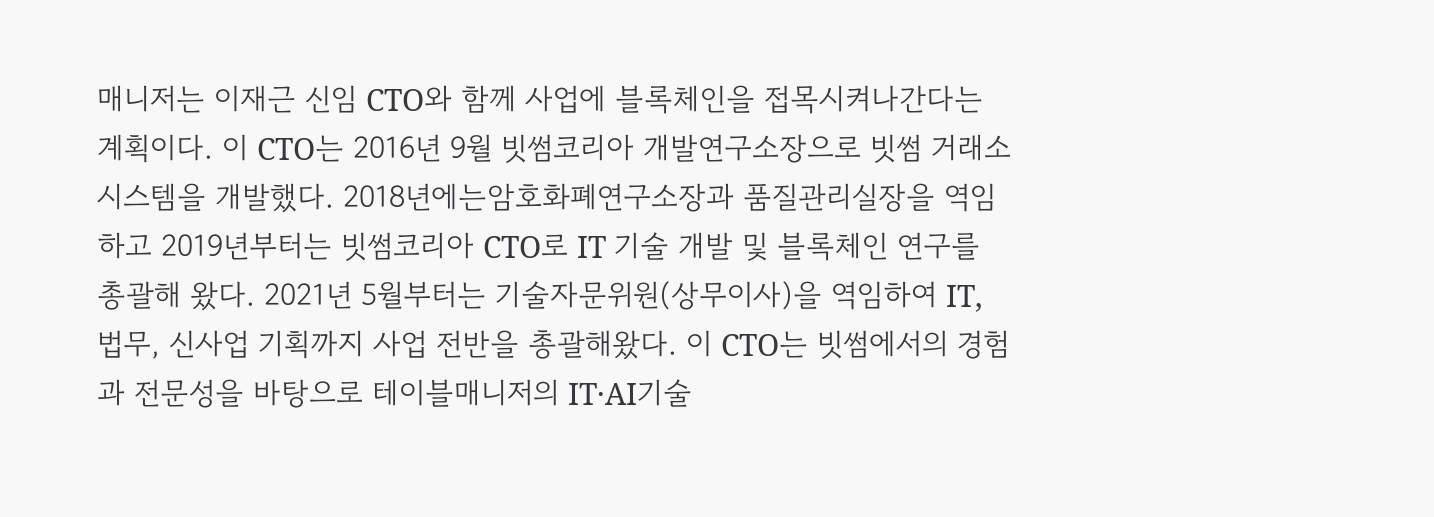매니저는 이재근 신임 CTO와 함께 사업에 블록체인을 접목시켜나간다는 계획이다. 이 CTO는 2016년 9월 빗썸코리아 개발연구소장으로 빗썸 거래소 시스템을 개발했다. 2018년에는암호화폐연구소장과 품질관리실장을 역임하고 2019년부터는 빗썸코리아 CTO로 IT 기술 개발 및 블록체인 연구를 총괄해 왔다. 2021년 5월부터는 기술자문위원(상무이사)을 역임하여 IT, 법무, 신사업 기획까지 사업 전반을 총괄해왔다. 이 CTO는 빗썸에서의 경험과 전문성을 바탕으로 테이블매니저의 IT·AI기술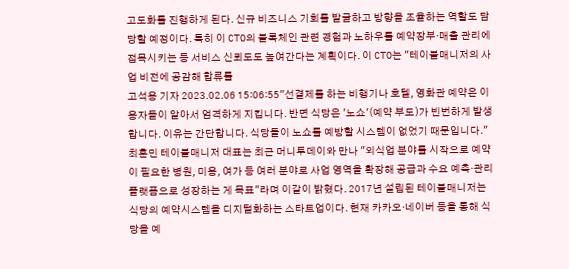고도화를 진행하게 된다. 신규 비즈니스 기회를 발굴하고 방향을 조율하는 역할도 담당할 예정이다. 특히 이 CTO의 블록체인 관련 경험과 노하우를 예약장부·매출 관리에 접목시키는 등 서비스 신뢰도도 높여간다는 계획이다. 이 CTO는 "테이블매니저의 사업 비전에 공감해 합류를
고석용 기자 2023.02.06 15:06:55"선결제를 하는 비행기나 호텔, 영화관 예약은 이용자들이 알아서 엄격하게 지킵니다. 반면 식당은 '노쇼'(예약 부도)가 빈번하게 발생합니다. 이유는 간단합니다. 식당들이 노쇼를 예방할 시스템이 없었기 때문입니다." 최훈민 테이블매니저 대표는 최근 머니투데이와 만나 "외식업 분야를 시작으로 예약이 필요한 병원, 미용, 여가 등 여러 분야로 사업 영역을 확장해 공급과 수요 예측·관리 플랫폼으로 성장하는 게 목표"라며 이같이 밝혔다. 2017년 설립된 테이블매니저는 식당의 예약시스템을 디지털화하는 스타트업이다. 현재 카카오·네이버 등을 통해 식당을 예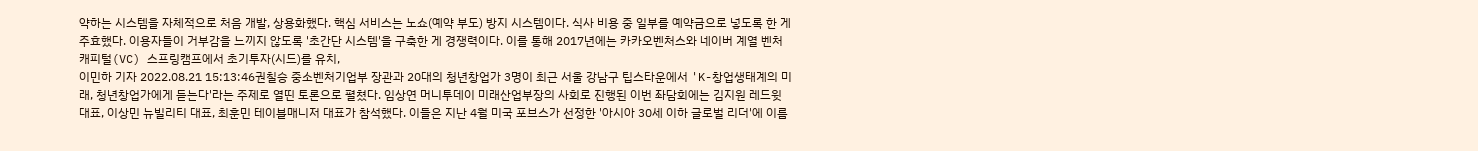약하는 시스템을 자체적으로 처음 개발, 상용화했다. 핵심 서비스는 노쇼(예약 부도) 방지 시스템이다. 식사 비용 중 일부를 예약금으로 넣도록 한 게 주효했다. 이용자들이 거부감을 느끼지 않도록 '초간단 시스템'을 구축한 게 경쟁력이다. 이를 통해 2017년에는 카카오벤처스와 네이버 계열 벤처캐피털(VC) 스프링캠프에서 초기투자(시드)를 유치,
이민하 기자 2022.08.21 15:13:46권칠승 중소벤처기업부 장관과 20대의 청년창업가 3명이 최근 서울 강남구 팁스타운에서 'K-창업생태계의 미래, 청년창업가에게 듣는다'라는 주제로 열띤 토론으로 펼쳤다. 임상연 머니투데이 미래산업부장의 사회로 진행된 이번 좌담회에는 김지원 레드윗 대표, 이상민 뉴빌리티 대표, 최훈민 테이블매니저 대표가 참석했다. 이들은 지난 4월 미국 포브스가 선정한 '아시아 30세 이하 글로벌 리더'에 이름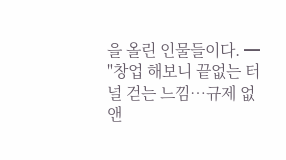을 올린 인물들이다. ━ "창업 해보니 끝없는 터널 걷는 느낌…규제 없앤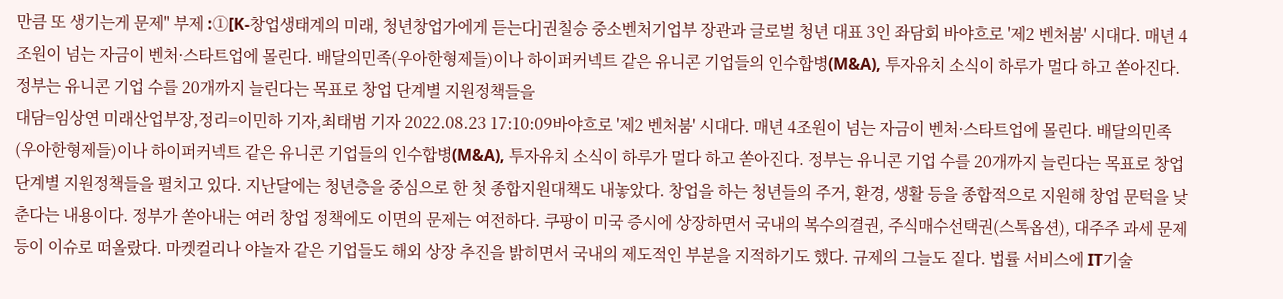만큼 또 생기는게 문제" 부제 :①[K-창업생태계의 미래, 청년창업가에게 듣는다]권칠승 중소벤처기업부 장관과 글로벌 청년 대표 3인 좌담회 바야흐로 '제2 벤처붐' 시대다. 매년 4조원이 넘는 자금이 벤처·스타트업에 몰린다. 배달의민족(우아한형제들)이나 하이퍼커넥트 같은 유니콘 기업들의 인수합병(M&A), 투자유치 소식이 하루가 멀다 하고 쏟아진다. 정부는 유니콘 기업 수를 20개까지 늘린다는 목표로 창업 단계별 지원정책들을
대담=임상연 미래산업부장,정리=이민하 기자,최태범 기자 2022.08.23 17:10:09바야흐로 '제2 벤처붐' 시대다. 매년 4조원이 넘는 자금이 벤처·스타트업에 몰린다. 배달의민족(우아한형제들)이나 하이퍼커넥트 같은 유니콘 기업들의 인수합병(M&A), 투자유치 소식이 하루가 멀다 하고 쏟아진다. 정부는 유니콘 기업 수를 20개까지 늘린다는 목표로 창업 단계별 지원정책들을 펼치고 있다. 지난달에는 청년층을 중심으로 한 첫 종합지원대책도 내놓았다. 창업을 하는 청년들의 주거, 환경, 생활 등을 종합적으로 지원해 창업 문턱을 낮춘다는 내용이다. 정부가 쏟아내는 여러 창업 정책에도 이면의 문제는 여전하다. 쿠팡이 미국 증시에 상장하면서 국내의 복수의결권, 주식매수선택권(스톡옵션), 대주주 과세 문제 등이 이슈로 떠올랐다. 마켓컬리나 야놀자 같은 기업들도 해외 상장 추진을 밝히면서 국내의 제도적인 부분을 지적하기도 했다. 규제의 그늘도 짙다. 법률 서비스에 IT기술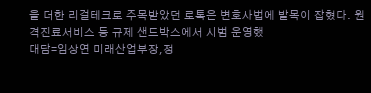을 더한 리걸테크로 주목받았던 로톡은 변호사법에 발목이 잡혔다. 원격진료서비스 등 규제 샌드박스에서 시범 운영했
대담=임상연 미래산업부장,정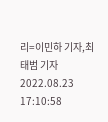리=이민하 기자,최태범 기자 2022.08.23 17:10:58